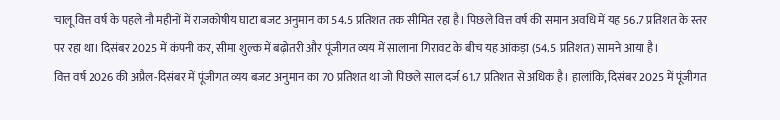चालू वित्त वर्ष के पहले नौ महीनों में राजकोषीय घाटा बजट अनुमान का 54.5 प्रतिशत तक सीमित रहा है। पिछले वित्त वर्ष की समान अवधि में यह 56.7 प्रतिशत के स्तर पर रहा था। दिसंबर 2025 में कंपनी कर, सीमा शुल्क में बढ़ोतरी और पूंजीगत व्यय में सालाना गिरावट के बीच यह आंकड़ा (54.5 प्रतिशत) सामने आया है।
वित्त वर्ष 2026 की अप्रैल-दिसंबर में पूंजीगत व्यय बजट अनुमान का 70 प्रतिशत था जो पिछले साल दर्ज 61.7 प्रतिशत से अधिक है। हालांकि, दिसंबर 2025 में पूंजीगत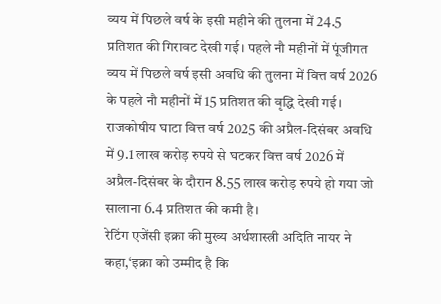व्यय में पिछले वर्ष के इसी महीने की तुलना में 24.5 प्रतिशत की गिरावट देखी गई। पहले नौ महीनों में पूंजीगत व्यय में पिछले वर्ष इसी अवधि की तुलना में वित्त वर्ष 2026 के पहले नौ महीनों में 15 प्रतिशत की वृद्धि देखी गई।
राजकोषीय घाटा वित्त वर्ष 2025 की अप्रैल-दिसंबर अवधि में 9.1 लाख करोड़ रुपये से घटकर वित्त वर्ष 2026 में अप्रैल-दिसंबर के दौरान 8.55 लाख करोड़ रुपये हो गया जो सालाना 6.4 प्रतिशत की कमी है।
रेटिंग एजेंसी इक्रा की मुख्य अर्थशास्त्री अदिति नायर ने कहा,‘इक्रा को उम्मीद है कि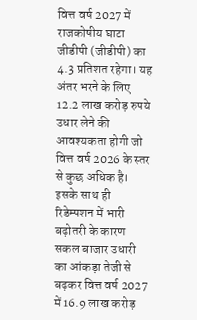वित्त वर्ष 2027 में राजकोषीय घाटा जीडीपी (जीडीपी) का 4.3 प्रतिशत रहेगा। यह अंतर भरने के लिए 12.2 लाख करोड़ रुपये उधार लेने की आवश्यकता होगी जो वित्त वर्ष 2026 के स्तर से कुछ अधिक है। इसके साथ ही रिडेम्पशन में भारी बढ़ोतरी के कारण सकल बाजार उधारी का आंकड़ा तेजी से बढ़कर वित्त वर्ष 2027 में 16.9 लाख करोड़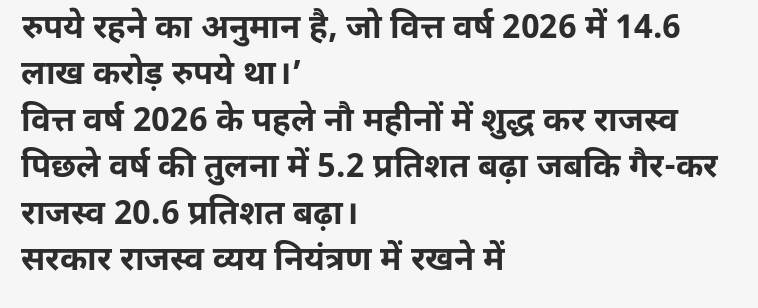रुपये रहने का अनुमान है, जो वित्त वर्ष 2026 में 14.6 लाख करोड़ रुपये था।’
वित्त वर्ष 2026 के पहले नौ महीनों में शुद्ध कर राजस्व पिछले वर्ष की तुलना में 5.2 प्रतिशत बढ़ा जबकि गैर-कर राजस्व 20.6 प्रतिशत बढ़ा।
सरकार राजस्व व्यय नियंत्रण में रखने में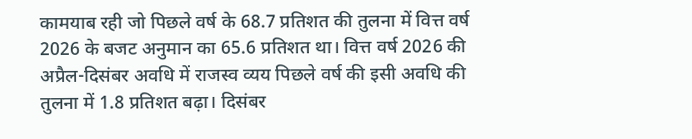कामयाब रही जो पिछले वर्ष के 68.7 प्रतिशत की तुलना में वित्त वर्ष 2026 के बजट अनुमान का 65.6 प्रतिशत था। वित्त वर्ष 2026 की अप्रैल-दिसंबर अवधि में राजस्व व्यय पिछले वर्ष की इसी अवधि की तुलना में 1.8 प्रतिशत बढ़ा। दिसंबर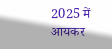2025 में आयकर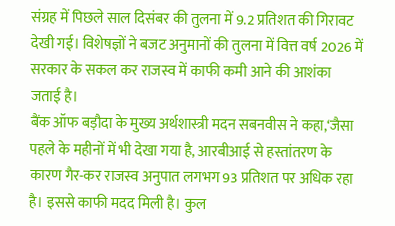संग्रह में पिछले साल दिसंबर की तुलना में 9.2 प्रतिशत की गिरावट देखी गई। विशेषज्ञों ने बजट अनुमानों की तुलना में वित्त वर्ष 2026 में सरकार के सकल कर राजस्व में काफी कमी आने की आशंका जताई है।
बैंक ऑफ बड़ौदा के मुख्य अर्थशास्त्री मदन सबनवीस ने कहा,‘जैसा पहले के महीनों में भी देखा गया है, आरबीआई से हस्तांतरण के कारण गैर-कर राजस्व अनुपात लगभग 93 प्रतिशत पर अधिक रहा है। इससे काफी मदद मिली है। कुल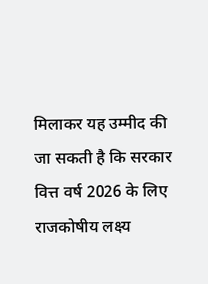मिलाकर यह उम्मीद की जा सकती है कि सरकार वित्त वर्ष 2026 के लिए राजकोषीय लक्ष्य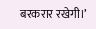बरकरार रखेगी।’